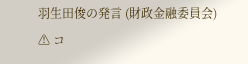羽生田俊の発言 (財政金融委員会)
⚠ コ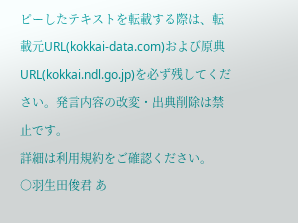ピーしたテキストを転載する際は、転載元URL(kokkai-data.com)および原典URL(kokkai.ndl.go.jp)を必ず残してください。発言内容の改変・出典削除は禁止です。
詳細は利用規約をご確認ください。
○羽生田俊君 あ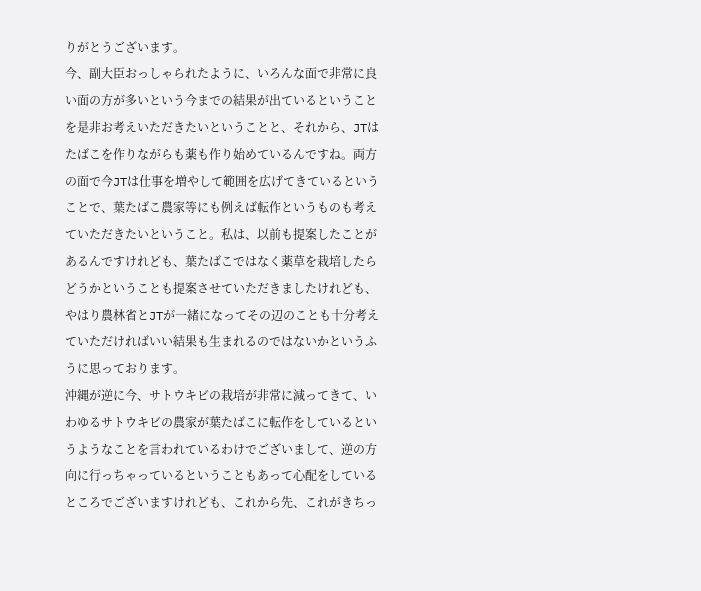りがとうございます。
今、副大臣おっしゃられたように、いろんな面で非常に良い面の方が多いという今までの結果が出ているということを是非お考えいただきたいということと、それから、JTはたばこを作りながらも薬も作り始めているんですね。両方の面で今JTは仕事を増やして範囲を広げてきているということで、葉たばこ農家等にも例えば転作というものも考えていただきたいということ。私は、以前も提案したことがあるんですけれども、葉たばこではなく薬草を栽培したらどうかということも提案させていただきましたけれども、やはり農林省とJTが一緒になってその辺のことも十分考えていただければいい結果も生まれるのではないかというふうに思っております。
沖縄が逆に今、サトウキビの栽培が非常に減ってきて、いわゆるサトウキビの農家が葉たばこに転作をしているというようなことを言われているわけでございまして、逆の方向に行っちゃっているということもあって心配をしているところでございますけれども、これから先、これがきちっ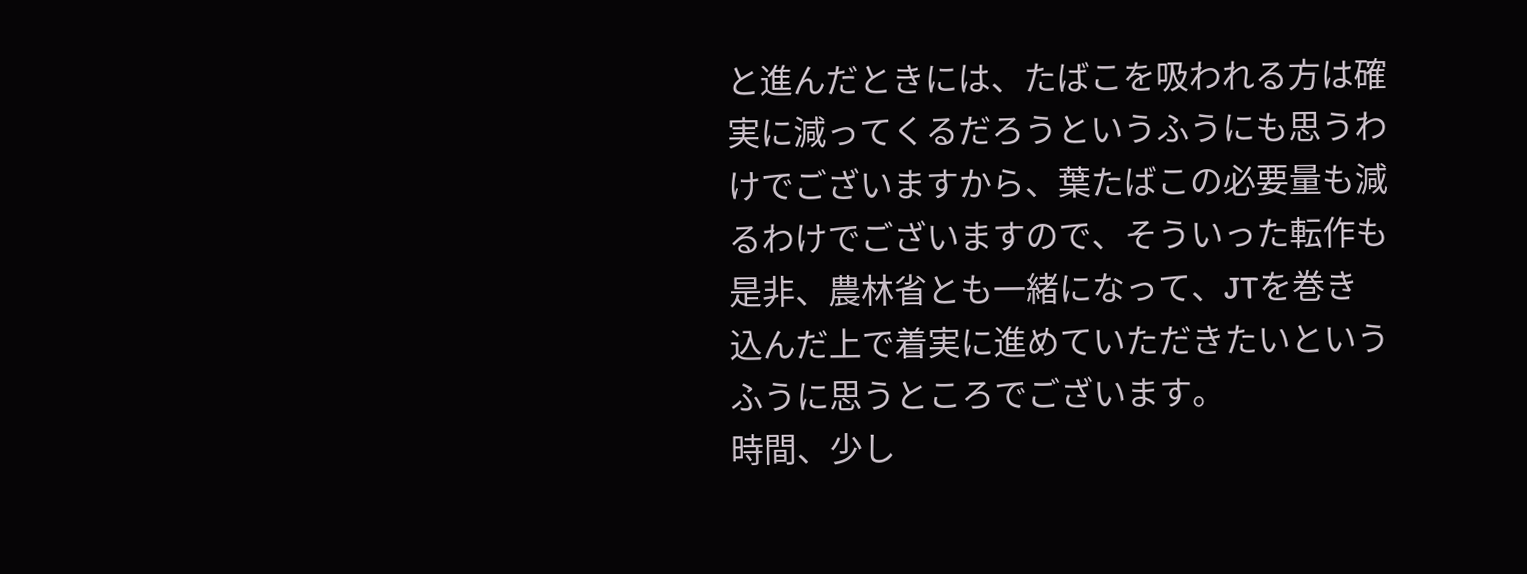と進んだときには、たばこを吸われる方は確実に減ってくるだろうというふうにも思うわけでございますから、葉たばこの必要量も減るわけでございますので、そういった転作も是非、農林省とも一緒になって、JTを巻き込んだ上で着実に進めていただきたいというふうに思うところでございます。
時間、少し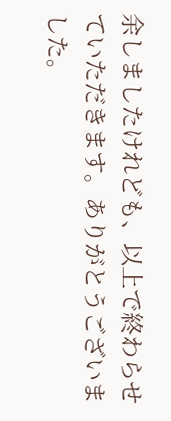余しましたけれども、以上で終わらせていただきます。ありがとうございました。